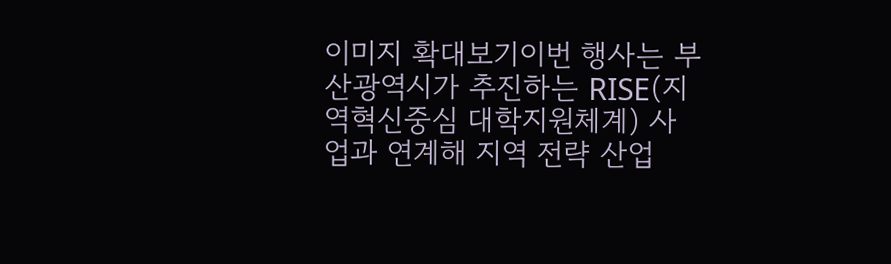이미지 확대보기이번 행사는 부산광역시가 추진하는 RISE(지역혁신중심 대학지원체계) 사업과 연계해 지역 전략 산업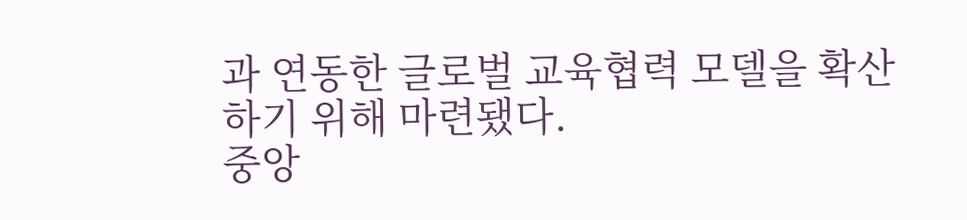과 연동한 글로벌 교육협력 모델을 확산하기 위해 마련됐다.
중앙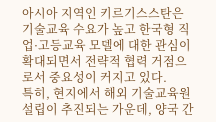아시아 지역인 키르기스스탄은 기술교육 수요가 높고 한국형 직업·고등교육 모델에 대한 관심이 확대되면서 전략적 협력 거점으로서 중요성이 커지고 있다.
특히, 현지에서 해외 기술교육원 설립이 추진되는 가운데, 양국 간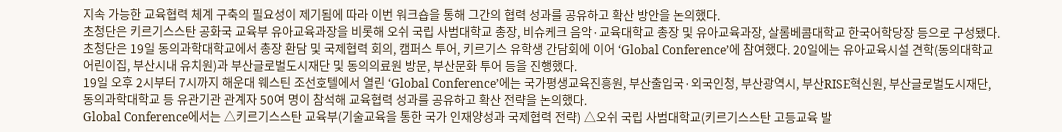지속 가능한 교육협력 체계 구축의 필요성이 제기됨에 따라 이번 워크숍을 통해 그간의 협력 성과를 공유하고 확산 방안을 논의했다.
초청단은 키르기스스탄 공화국 교육부 유아교육과장을 비롯해 오쉬 국립 사범대학교 총장, 비슈케크 음악·교육대학교 총장 및 유아교육과장, 살롬베콤대학교 한국어학당장 등으로 구성됐다.
초청단은 19일 동의과학대학교에서 총장 환담 및 국제협력 회의, 캠퍼스 투어, 키르기스 유학생 간담회에 이어 ‘Global Conference’에 참여했다. 20일에는 유아교육시설 견학(동의대학교 어린이집, 부산시내 유치원)과 부산글로벌도시재단 및 동의의료원 방문, 부산문화 투어 등을 진행했다.
19일 오후 2시부터 7시까지 해운대 웨스틴 조선호텔에서 열린 ‘Global Conference’에는 국가평생교육진흥원, 부산출입국·외국인청, 부산광역시, 부산RISE혁신원, 부산글로벌도시재단, 동의과학대학교 등 유관기관 관계자 50여 명이 참석해 교육협력 성과를 공유하고 확산 전략을 논의했다.
Global Conference에서는 △키르기스스탄 교육부(기술교육을 통한 국가 인재양성과 국제협력 전략) △오쉬 국립 사범대학교(키르기스스탄 고등교육 발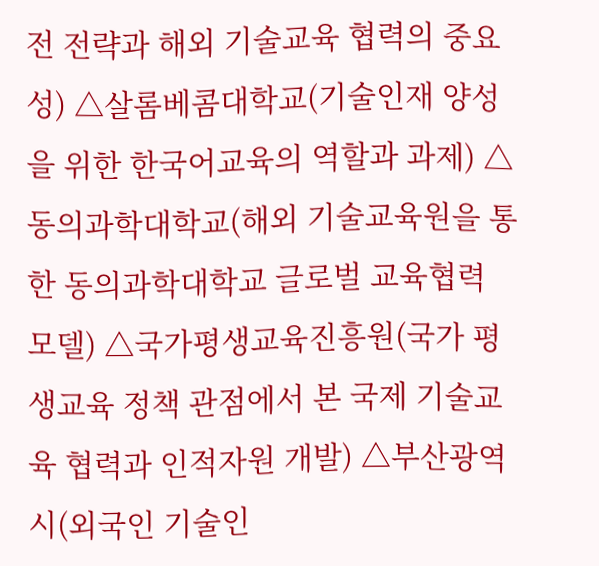전 전략과 해외 기술교육 협력의 중요성) △살롬베콤대학교(기술인재 양성을 위한 한국어교육의 역할과 과제) △동의과학대학교(해외 기술교육원을 통한 동의과학대학교 글로벌 교육협력 모델) △국가평생교육진흥원(국가 평생교육 정책 관점에서 본 국제 기술교육 협력과 인적자원 개발) △부산광역시(외국인 기술인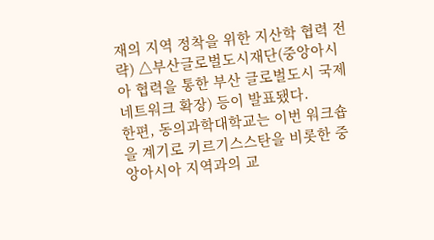재의 지역 정착을 위한 지산학 협력 전략) △부산글로벌도시재단(중앙아시아 협력을 통한 부산 글로벌도시 국제 네트워크 확장) 등이 발표됐다.
한편, 동의과학대학교는 이번 워크숍을 계기로 키르기스스탄을 비롯한 중앙아시아 지역과의 교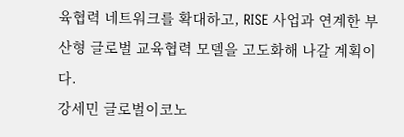육협력 네트워크를 확대하고, RISE 사업과 연계한 부산형 글로벌 교육협력 모델을 고도화해 나갈 계획이다.
강세민 글로벌이코노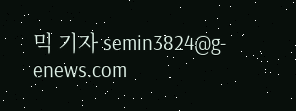믹 기자 semin3824@g-enews.com